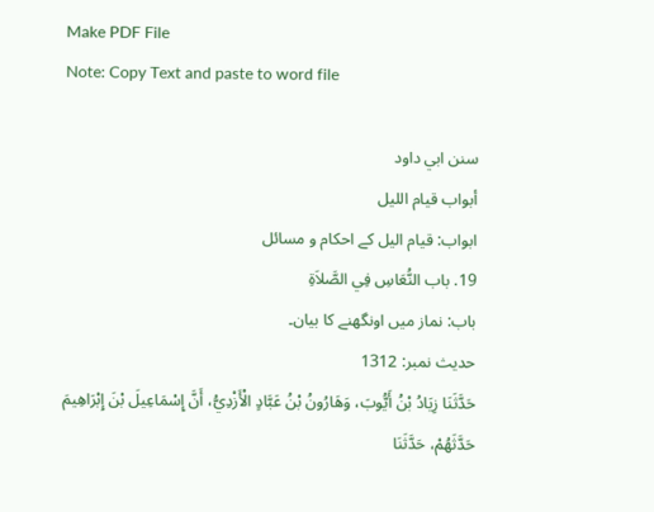Make PDF File
Note: Copy Text and paste to word file

سنن ابي داود
أبواب قيام الليل
ابواب: قیام الیل کے احکام و مسائل
19. باب النُّعَاسِ فِي الصَّلاَةِ
باب: نماز میں اونگھنے کا بیان۔
حدیث نمبر: 1312
حَدَّثَنَا زِيَادُ بْنُ أَيُّوبَ، وَهَارُونُ بْنُ عَبَّادٍ الْأَزْدِيُّ، أَنَّ إِسْمَاعِيلَ بْنَ إِبْرَاهِيمَ حَدَّثَهُمْ، حَدَّثَنَا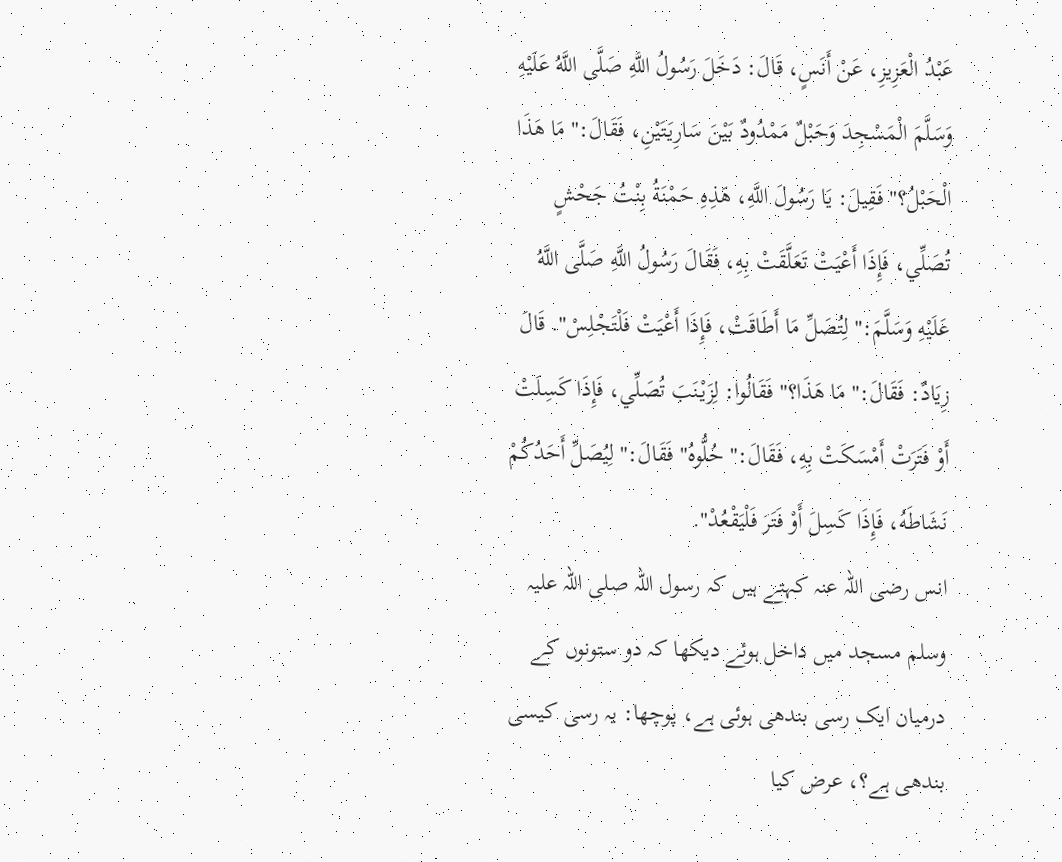عَبْدُ الْعَزِيزِ، عَنْ أَنَسٍ، قَالَ: دَخَلَ رَسُولُ اللَّهِ صَلَّى اللَّهُ عَلَيْهِ وَسَلَّمَ الْمَسْجِدَ وَحَبْلٌ مَمْدُودٌ بَيْنَ سَارِيَتَيْنِ، فَقَالَ:" مَا هَذَا الْحَبْلُ؟" فَقِيلَ: يَا رَسُولَ اللَّهِ، هَذِهِ حَمْنَةُ بِنْتُ جَحْشٍ تُصَلِّي، فَإِذَا أَعْيَتْ تَعَلَّقَتْ بِهِ، فَقَالَ رَسُولُ اللَّهِ صَلَّى اللَّهُ عَلَيْهِ وَسَلَّمَ:" لِتُصَلِّ مَا أَطَاقَتْ، فَإِذَا أَعْيَتْ فَلْتَجْلِسْ". قَالَ زِيَادٌ: فَقَالَ:" مَا هَذَا؟" فَقَالُوا: لِزَيْنَبَ تُصَلِّي، فَإِذَا كَسِلَتْ أَوْ فَتَرَتْ أَمْسَكَتْ بِهِ، فَقَالَ:" حُلُّوهُ" فَقَالَ:" لِيُصَلِّ أَحَدُكُمْ نَشَاطَهُ، فَإِذَا كَسِلَ أَوْ فَتَرَ فَلْيَقْعُدْ".
انس رضی اللہ عنہ کہتے ہیں کہ رسول اللہ صلی اللہ علیہ وسلم مسجد میں داخل ہوئے دیکھا کہ دو ستونوں کے درمیان ایک رسی بندھی ہوئی ہے، پوچھا: یہ رسی کیسی بندھی ہے؟، عرض کیا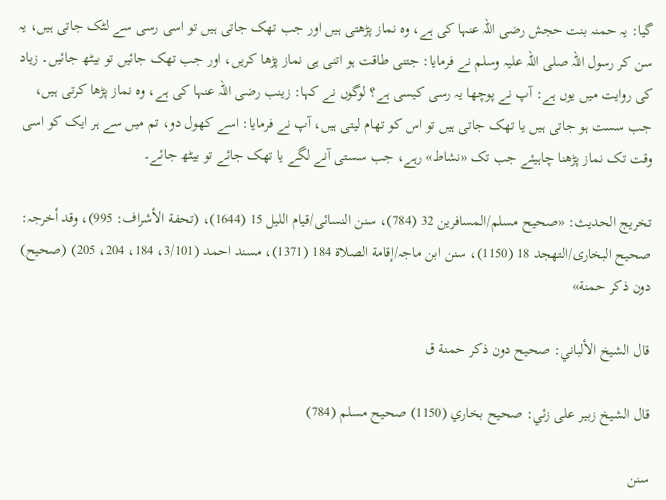گیا: یہ حمنہ بنت حجش رضی اللہ عنہا کی ہے، وہ نماز پڑھتی ہیں اور جب تھک جاتی ہیں تو اسی رسی سے لٹک جاتی ہیں، یہ سن کر رسول اللہ صلی اللہ علیہ وسلم نے فرمایا: جتنی طاقت ہو اتنی ہی نماز پڑھا کریں، اور جب تھک جائیں تو بیٹھ جائیں۔ زیاد کی روایت میں یوں ہے: آپ نے پوچھا یہ رسی کیسی ہے؟ لوگوں نے کہا: زینب رضی اللہ عنہا کی ہے، وہ نماز پڑھا کرتی ہیں، جب سست ہو جاتی ہیں یا تھک جاتی ہیں تو اس کو تھام لیتی ہیں، آپ نے فرمایا: اسے کھول دو، تم میں سے ہر ایک کو اسی وقت تک نماز پڑھنا چاہیئے جب تک «نشاط» رہے، جب سستی آنے لگے یا تھک جائے تو بیٹھ جائے۔

تخریج الحدیث: «صحیح مسلم/المسافرین 32 (784)، سنن النسائی/قیام اللیل 15 (1644)، (تحفة الأشراف: 995)، وقد أخرجہ: صحیح البخاری/التھجد 18 (1150)، سنن ابن ماجہ/إقامة الصلاة 184 (1371)، مسند احمد (3/101، 184، 204، 205) (صحیح) دون ذکر حمنة»

قال الشيخ الألباني: صحيح دون ذكر حمنة ق

قال الشيخ زبير على زئي: صحيح بخاري (1150) صحيح مسلم (784)

سنن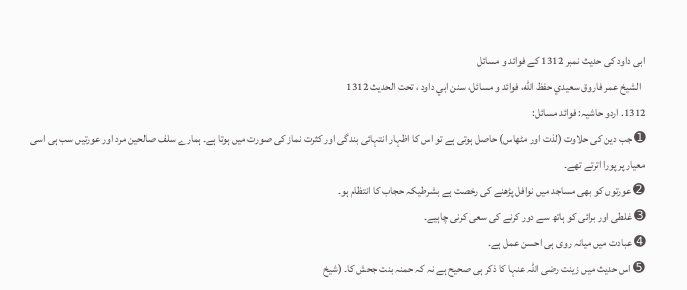ابی داود کی حدیث نمبر 1312 کے فوائد و مسائل
  الشيخ عمر فاروق سعيدي حفظ الله، فوائد و مسائل، سنن ابي داود ، تحت الحديث 1312
1312. اردو حاشیہ: فوائد مسائل:
➊ جب دین کی حلاوت (لذت اور مٹھاس) حاصل ہوتی ہے تو اس کا اظہار انتہائی بندگی اور کثرت نماز کی صورت میں ہوتا ہے۔ ہمارے سلف صالحین مرد اور عورتیں سب ہی اسی معیار پر پورا اترتے تھے۔
➋ عورتوں کو بھی مساجد میں نوافل پڑھنے کی رخصت ہے بشرطیکہ حجاب کا انتظام ہو۔
➌ غلطی اور برائی کو ہاتھ سے دور کرنے کی سعی کرنی چاہیے۔
➍ عبادت میں میانہ روی ہی احسن عمل ہے۔
➎ اس حدیث میں زینت رضی اللہ عنہا کا ذکر ہی صحیح ہے نہ کہ حمنہ بنت جحش کا۔ (شیخ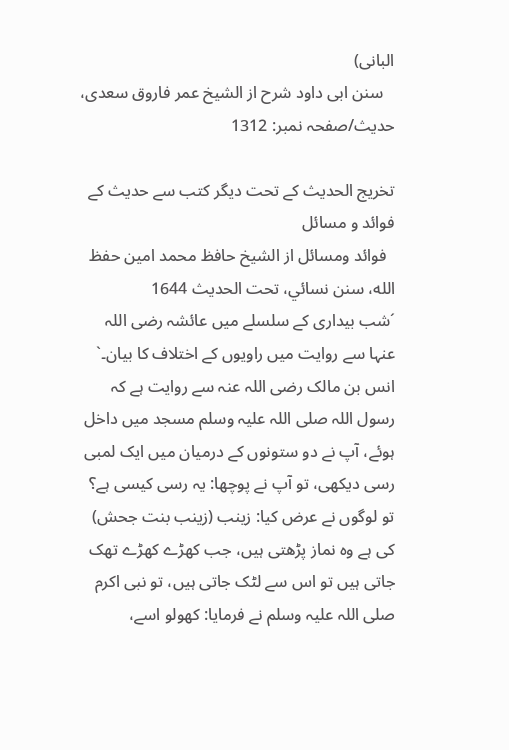البانی)
   سنن ابی داود شرح از الشیخ عمر فاروق سعدی، حدیث/صفحہ نمبر: 1312

تخریج الحدیث کے تحت دیگر کتب سے حدیث کے فوائد و مسائل
  فوائد ومسائل از الشيخ حافظ محمد امين حفظ الله، سنن نسائي، تحت الحديث 1644
´شب بیداری کے سلسلے میں عائشہ رضی اللہ عنہا سے روایت میں راویوں کے اختلاف کا بیان۔`
انس بن مالک رضی اللہ عنہ سے روایت ہے کہ رسول اللہ صلی اللہ علیہ وسلم مسجد میں داخل ہوئے، آپ نے دو ستونوں کے درمیان میں ایک لمبی رسی دیکھی، تو آپ نے پوچھا: یہ رسی کیسی ہے؟ تو لوگوں نے عرض کیا: زینب (زینب بنت جحش) کی ہے وہ نماز پڑھتی ہیں، جب کھڑے کھڑے تھک جاتی ہیں تو اس سے لٹک جاتی ہیں، تو نبی اکرم صلی اللہ علیہ وسلم نے فرمایا: کھولو اسے،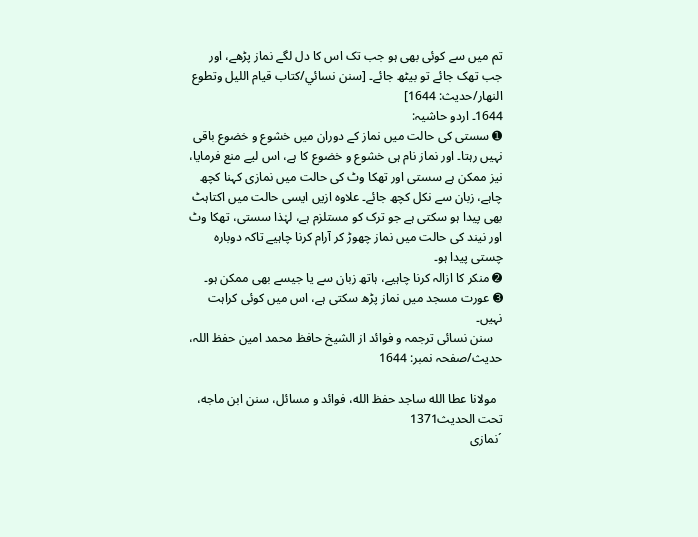تم میں سے کوئی بھی ہو جب تک اس کا دل لگے نماز پڑھے، اور جب تھک جائے تو بیٹھ جائے۔ [سنن نسائي/كتاب قيام الليل وتطوع النهار/حدیث: 1644]
1644۔ اردو حاشیہ:
➊ سستی کی حالت میں نماز کے دوران میں خشوع و خضوع باقی نہیں رہتا۔ اور نماز نام ہی خشوع و خضوع کا ہے، اس لیے منع فرمایا، نیز ممکن ہے سستی اور تھکا وٹ کی حالت میں نمازی کہنا کچھ چاہے، زبان سے نکل کچھ جائے۔ علاوہ ازیں ایسی حالت میں اکتاہٹ بھی پیدا ہو سکتی ہے جو ترک کو مستلزم ہے، لہٰذا سستی، تھکا وٹ اور نیند کی حالت میں نماز چھوڑ کر آرام کرنا چاہیے تاکہ دوبارہ چستی پیدا ہو۔
➋ منکر کا ازالہ کرنا چاہیے، ہاتھ زبان سے یا جیسے بھی ممکن ہو۔
➌ عورت مسجد میں نماز پڑھ سکتی ہے، اس میں کوئی کراہت نہیں۔
   سنن نسائی ترجمہ و فوائد از الشیخ حافظ محمد امین حفظ اللہ، حدیث/صفحہ نمبر: 1644

  مولانا عطا الله ساجد حفظ الله، فوائد و مسائل، سنن ابن ماجه، تحت الحديث1371
´نمازی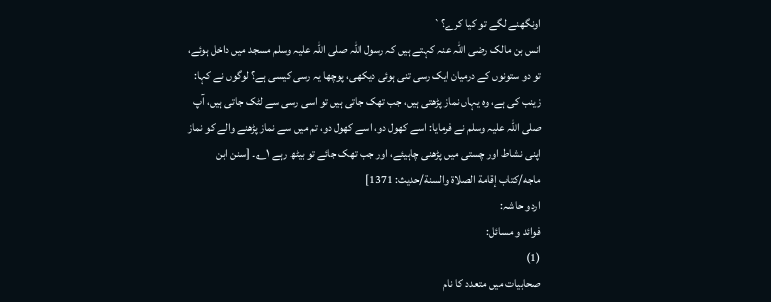اونگھنے لگے تو کیا کرے؟`
انس بن مالک رضی اللہ عنہ کہتے ہیں کہ رسول اللہ صلی اللہ علیہ وسلم مسجد میں داخل ہوئے، تو دو ستونوں کے درمیان ایک رسی تنی ہوئی دیکھی، پوچھا یہ رسی کیسی ہے؟ لوگوں نے کہا: زینب کی ہے، وہ یہاں نماز پڑھتی ہیں، جب تھک جاتی ہیں تو اسی رسی سے لٹک جاتی ہیں، آپ صلی اللہ علیہ وسلم نے فرمایا: اسے کھول دو، اسے کھول دو، تم میں سے نماز پڑھنے والے کو نماز اپنی نشاط اور چستی میں پڑھنی چاہیئے، اور جب تھک جائے تو بیٹھ رہے ۱؎۔ [سنن ابن ماجه/كتاب إقامة الصلاة والسنة/حدیث: 1371]
اردو حاشہ:
فوائد و مسائل:
(1)
صحابیات میں متعدد کا نام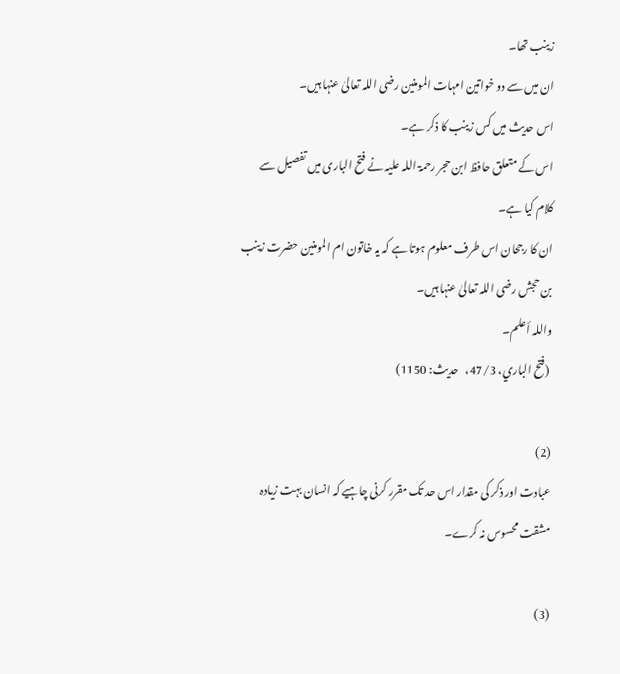زینب تھا۔
ان میں سے دو خواتین امہات المومنین رضی اللہ تعالیٰ عنہا ہیں۔
اس حدیث میں کس زینب کا ذکر ہے۔
اس کے متعلق حافظ ابن حجر رحمۃ اللہ علیہ نے فتح الباری میں تفصیل سے کلام کیا ہے۔
ان کا رجحان اس طرف معلوم ہوتا ہے کہ یہ خاتون ام المومنین حضرت زینب بن حجش رضی اللہ تعالیٰ عنہا ہیں۔
واللہ أعلم۔
 (فتح الباري، 47/3،   حدیث: 1150)

(2)
عبادت اور ذکر کی مقدار اس حد تک مقرر کرنی چاہیے کہ انسان بہت زیادہ مشقت محسوس نہ کرے۔

(3)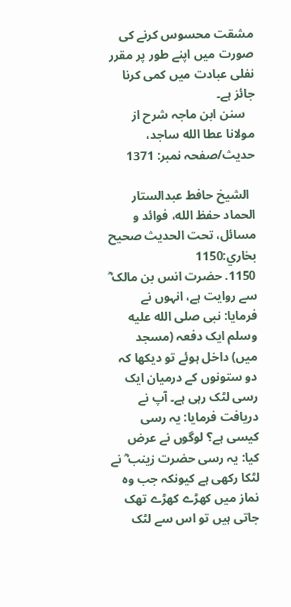مشقت محسوس کرنے کی صورت میں اپنے طور پر مقرر نفلی عبادت میں کمی کرنا جائز ہے۔
   سنن ابن ماجہ شرح از مولانا عطا الله ساجد، حدیث/صفحہ نمبر: 1371

  الشيخ حافط عبدالستار الحماد حفظ الله، فوائد و مسائل، تحت الحديث صحيح بخاري:1150
1150. حضرت انس بن مالک ؓ سے روایت ہے، انہوں نے فرمایا: نبی صلى الله عليه وسلم ایک دفعہ (مسجد میں) داخل ہوئے تو دیکھا کہ دو ستونوں کے درمیان ایک رسی لٹک رہی ہے۔ آپ نے دریافت فرمایا: یہ رسی کیسی ہے؟ لوگوں نے عرض کیا: یہ رسی حضرت زینب ؓ نے لٹکا رکھی ہے کیونکہ جب وہ نماز میں کھڑے کھڑے تھک جاتی ہیں تو اس سے لٹک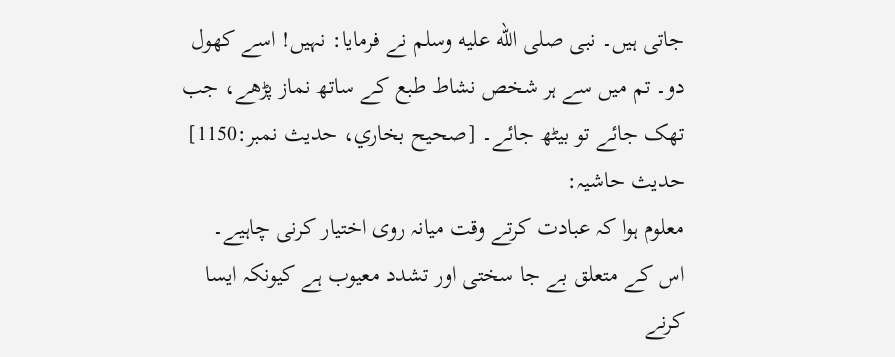جاتی ہیں۔ نبی صلى الله عليه وسلم نے فرمایا: نہیں! اسے کھول دو۔ تم میں سے ہر شخص نشاط طبع کے ساتھ نماز پڑھے، جب تھک جائے تو بیٹھ جائے۔ [صحيح بخاري، حديث نمبر:1150]
حدیث حاشیہ:
معلوم ہوا کہ عبادت کرتے وقت میانہ روی اختیار کرنی چاہیے۔
اس کے متعلق بے جا سختی اور تشدد معیوب ہے کیونکہ ایسا کرنے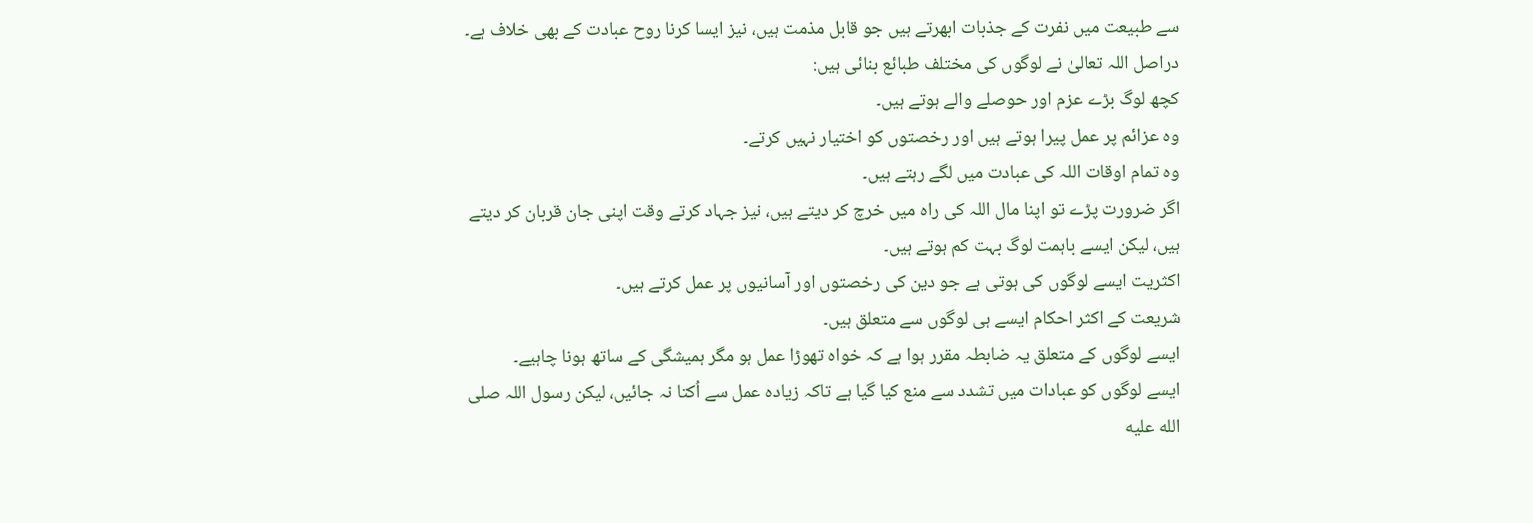سے طبیعت میں نفرت کے جذبات ابھرتے ہیں جو قابل مذمت ہیں، نیز ایسا کرنا روح عبادت کے بھی خلاف ہے۔
دراصل اللہ تعالیٰ نے لوگوں کی مختلف طبائع بنائی ہیں:
کچھ لوگ بڑے عزم اور حوصلے والے ہوتے ہیں۔
وہ عزائم پر عمل پیرا ہوتے ہیں اور رخصتوں کو اختیار نہیں کرتے۔
وہ تمام اوقات اللہ کی عبادت میں لگے رہتے ہیں۔
اگر ضرورت پڑے تو اپنا مال اللہ کی راہ میں خرچ کر دیتے ہیں، نیز جہاد کرتے وقت اپنی جان قربان کر دیتے ہیں، لیکن ایسے باہمت لوگ بہت کم ہوتے ہیں۔
اکثریت ایسے لوگوں کی ہوتی ہے جو دین کی رخصتوں اور آسانیوں پر عمل کرتے ہیں۔
شریعت کے اکثر احکام ایسے ہی لوگوں سے متعلق ہیں۔
ایسے لوگوں کے متعلق یہ ضابطہ مقرر ہوا ہے کہ خواہ تھوڑا عمل ہو مگر ہمیشگی کے ساتھ ہونا چاہیے۔
ایسے لوگوں کو عبادات میں تشدد سے منع کیا گیا ہے تاکہ زیادہ عمل سے اُکتا نہ جائیں، لیکن رسول اللہ صلى الله عليه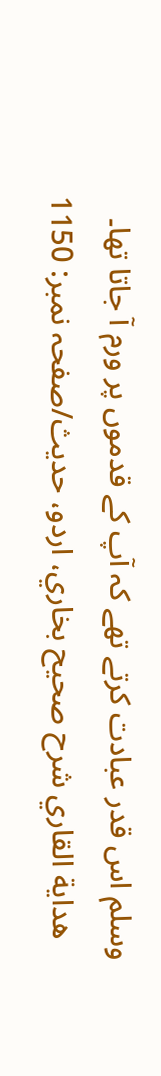وسلم اس قدر عبادت کرتے تھے کہ آپ کے قدموں پر ورم آ جاتا تھا۔
   هداية القاري شرح صحيح بخاري، اردو، حدیث/صفحہ نمبر: 1150